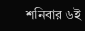শনিবার ৬ই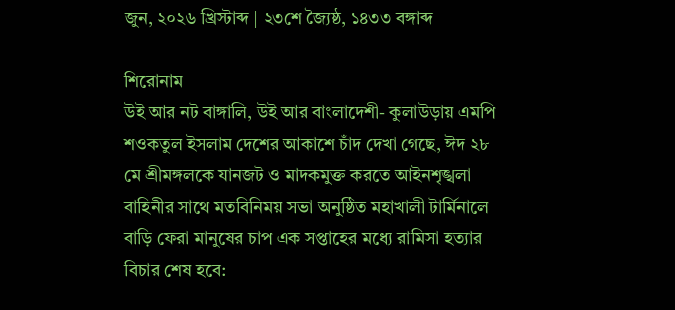জুন, ২০২৬ খ্রিস্টাব্দ | ২৩শে জ্যৈষ্ঠ, ১৪৩৩ বঙ্গাব্দ

শিরোনাম
উই আর নট বাঙ্গালি, উই আর বাংলাদেশী- কুলাউড়ায় এমপি শওকতুল ইসলাম দেশের আকাশে চাঁদ দেখা গেছে, ঈদ ২৮ মে শ্রীমঙ্গলকে যানজট ও মাদকমুক্ত করতে আইনশৃঙ্খলা বাহিনীর সাথে মতবিনিময় সভা অনুষ্ঠিত মহাখালী টার্মিনালে বাড়ি ফেরা মানুষের চাপ এক সপ্তাহের মধ্যে রামিসা হত্যার বিচার শেষ হবে: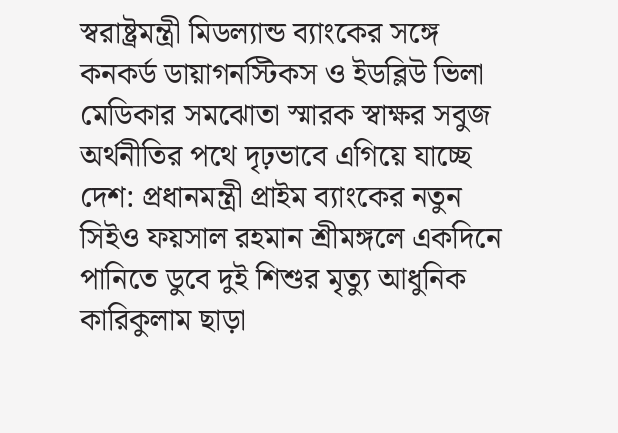স্বরাষ্ট্রমন্ত্রী মিডল্যান্ড ব্যাংকের সঙ্গে কনকর্ড ডায়াগনস্টিকস ও ইডব্লিউ ভিলা মেডিকার সমঝোতা স্মারক স্বাক্ষর সবুজ অর্থনীতির পথে দৃঢ়ভাবে এগিয়ে যাচ্ছে দেশ: প্রধানমন্ত্রী প্রাইম ব্যাংকের নতুন সিইও ফয়সাল রহমান শ্রীমঙ্গলে একদিনে পানিতে ডুবে দুই শিশুর মৃত্যু আধুনিক কারিকুলাম ছাড়া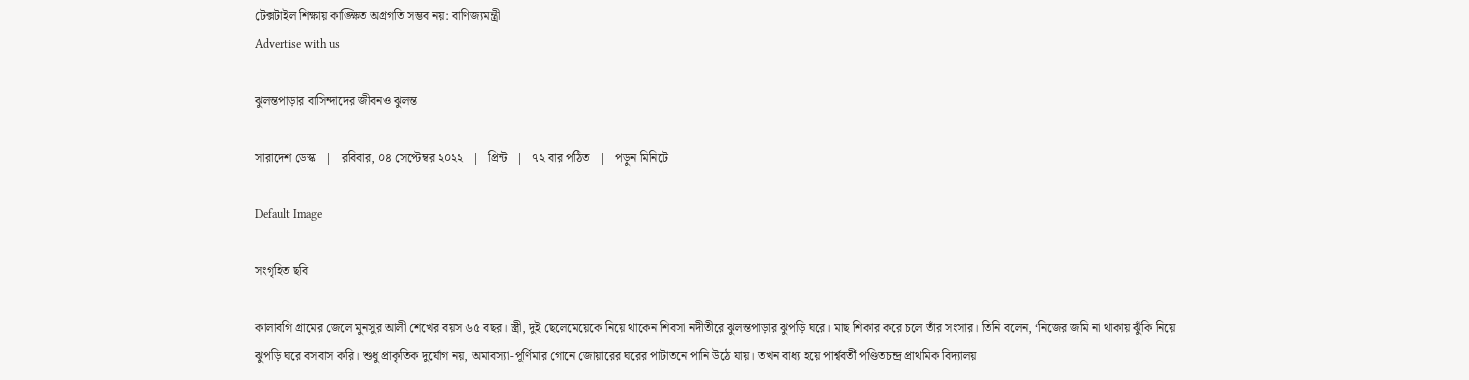টেক্সটাইল শিক্ষায় কাঙ্ক্ষিত অগ্রগতি সম্ভব নয়: বাণিজ্যমন্ত্রী
Advertise with us

ঝুলন্তপাড়ার বাসিন্দাদের জীবনও ঝুলন্ত

সারাদেশ ডেস্ক   |   রবিবার, ০৪ সেপ্টেম্বর ২০২২   |   প্রিন্ট   |   ৭২ বার পঠিত   |   পড়ুন মিনিটে

Default Image

সংগৃহিত ছবি

কালাবগি গ্রামের জেলে মুনসুর আলী শেখের বয়স ৬৫ বছর। স্ত্রী, দুই ছেলেমেয়েকে নিয়ে থাকেন শিবসা নদীতীরে ঝুলন্তপাড়ার ঝুপড়ি ঘরে। মাছ শিকার করে চলে তাঁর সংসার। তিনি বলেন, ‘নিজের জমি না থাকায় ঝুঁকি নিয়ে ঝুপড়ি ঘরে বসবাস করি। শুধু প্রাকৃতিক দুর্যোগ নয়, অমাবস্যা-পূর্ণিমার গোনে জোয়ারের ঘরের পাটাতনে পানি উঠে যায়। তখন বাধ্য হয়ে পার্শ্ববর্তী পণ্ডিতচন্দ্র প্রাথমিক বিদ্যালয়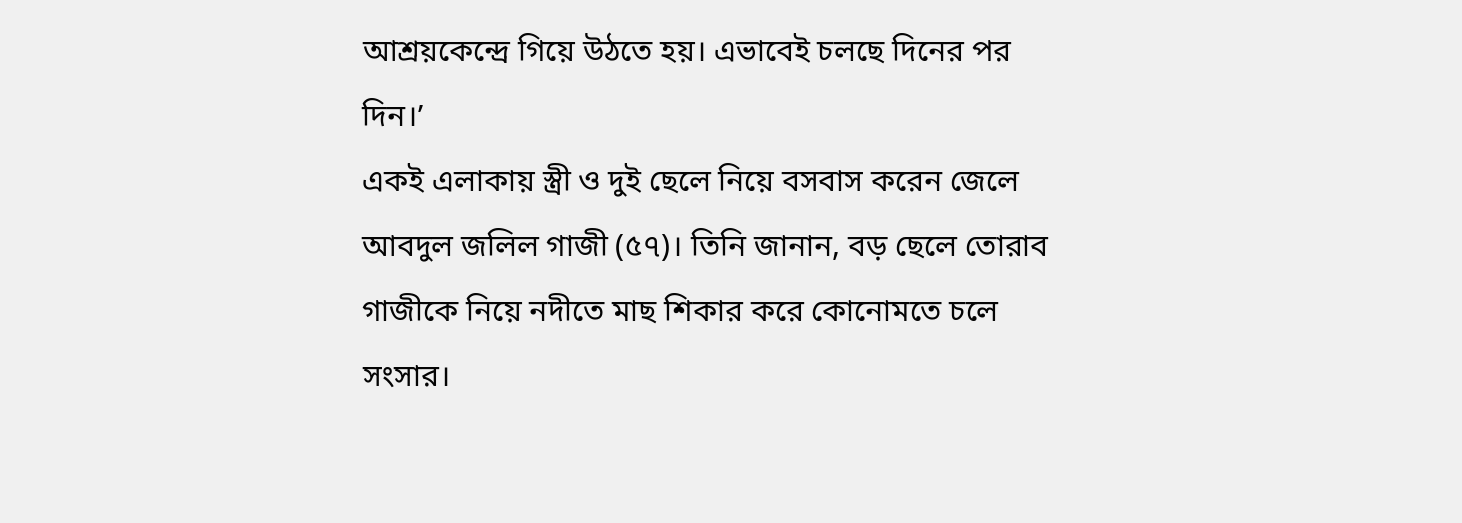আশ্রয়কেন্দ্রে গিয়ে উঠতে হয়। এভাবেই চলছে দিনের পর দিন।’
একই এলাকায় স্ত্রী ও দুই ছেলে নিয়ে বসবাস করেন জেলে আবদুল জলিল গাজী (৫৭)। তিনি জানান, বড় ছেলে তোরাব গাজীকে নিয়ে নদীতে মাছ শিকার করে কোনোমতে চলে সংসার।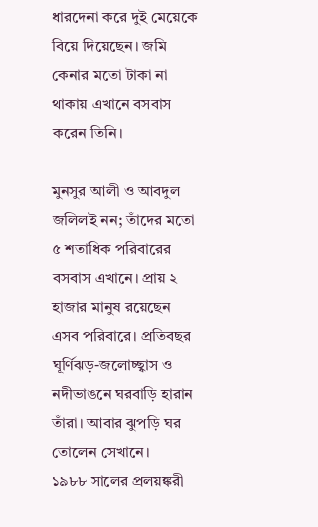ধারদেনা করে দুই মেয়েকে বিয়ে দিয়েছেন। জমি কেনার মতো টাকা না থাকায় এখানে বসবাস করেন তিনি।

মুনসুর আলী ও আবদুল জলিলই নন; তাঁদের মতো ৫ শতাধিক পরিবারের বসবাস এখানে। প্রায় ২ হাজার মানুষ রয়েছেন এসব পরিবারে। প্রতিবছর ঘূর্ণিঝড়-জলোচ্ছ্বাস ও নদীভাঙনে ঘরবাড়ি হারান তাঁরা। আবার ঝুপড়ি ঘর তোলেন সেখানে।
১৯৮৮ সালের প্রলয়ঙ্করী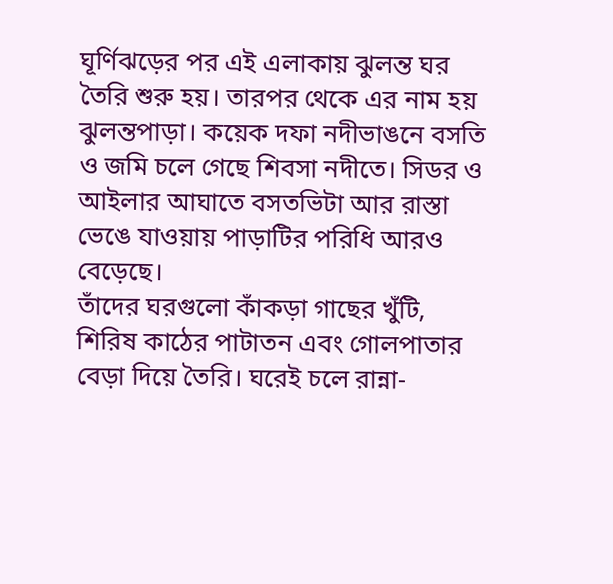ঘূর্ণিঝড়ের পর এই এলাকায় ঝুলন্ত ঘর তৈরি শুরু হয়। তারপর থেকে এর নাম হয় ঝুলন্তপাড়া। কয়েক দফা নদীভাঙনে বসতি ও জমি চলে গেছে শিবসা নদীতে। সিডর ও আইলার আঘাতে বসতভিটা আর রাস্তা ভেঙে যাওয়ায় পাড়াটির পরিধি আরও বেড়েছে।
তাঁদের ঘরগুলো কাঁকড়া গাছের খুঁটি, শিরিষ কাঠের পাটাতন এবং গোলপাতার বেড়া দিয়ে তৈরি। ঘরেই চলে রান্না-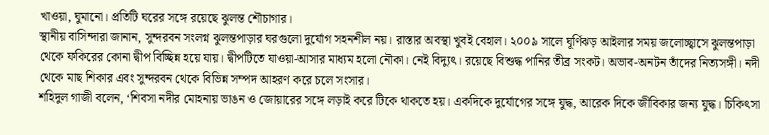খাওয়া, ঘুমানো। প্রতিটি ঘরের সঙ্গে রয়েছে ঝুলন্ত শৌচাগার।
স্থানীয় বাসিন্দারা জানান, সুন্দরবন সংলগ্ন ঝুলন্তপাড়ার ঘরগুলো দুর্যোগ সহনশীল নয়। রাস্তার অবস্থা খুবই বেহাল। ২০০৯ সালে ঘূর্ণিঝড় আইলার সময় জলোচ্ছ্বাসে ঝুলন্তপাড়া থেকে ফকিরের কোনা দ্বীপ বিচ্ছিন্ন হয়ে যায়। দ্বীপটিতে যাওয়া-আসার মাধ্যম হলো নৌকা। নেই বিদ্যুৎ। রয়েছে বিশুদ্ধ পানির তীব্র সংকট। অভাব-অনটন তাঁদের নিত্যসঙ্গী। নদী থেকে মাছ শিকার এবং সুন্দরবন থেকে বিভিন্ন সম্পদ আহরণ করে চলে সংসার।
শহিদুল গাজী বলেন, ‘শিবসা নদীর মোহনায় ভাঙন ও জোয়ারের সঙ্গে লড়াই করে টিকে থাকতে হয়। একদিকে দুর্যোগের সঙ্গে যুদ্ধ, আরেক দিকে জীবিকার জন্য যুদ্ধ। চিকিৎসা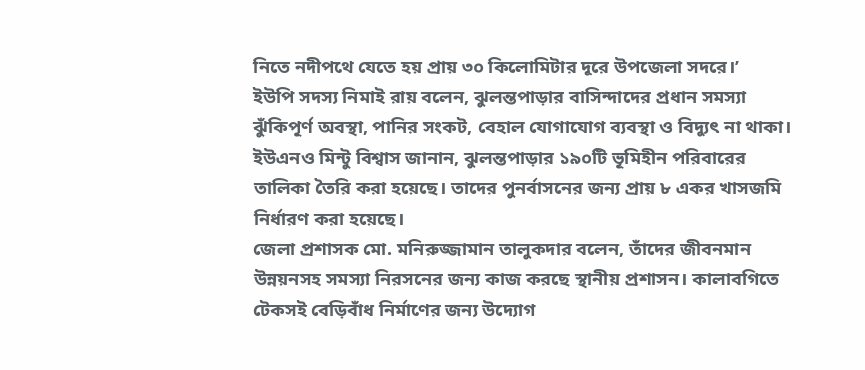নিতে নদীপথে যেতে হয় প্রায় ৩০ কিলোমিটার দূরে উপজেলা সদরে।’
ইউপি সদস্য নিমাই রায় বলেন, ঝুলন্তপাড়ার বাসিন্দাদের প্রধান সমস্যা ঝুঁকিপূর্ণ অবস্থা, পানির সংকট, বেহাল যোগাযোগ ব্যবস্থা ও বিদ্যুৎ না থাকা।
ইউএনও মিন্টু বিশ্বাস জানান, ঝুলন্তপাড়ার ১৯০টি ভূমিহীন পরিবারের তালিকা তৈরি করা হয়েছে। তাদের পুনর্বাসনের জন্য প্রায় ৮ একর খাসজমি নির্ধারণ করা হয়েছে।
জেলা প্রশাসক মো. মনিরুজ্জামান তালুকদার বলেন, তাঁদের জীবনমান উন্নয়নসহ সমস্যা নিরসনের জন্য কাজ করছে স্থানীয় প্রশাসন। কালাবগিতে টেকসই বেড়িবাঁধ নির্মাণের জন্য উদ্যোগ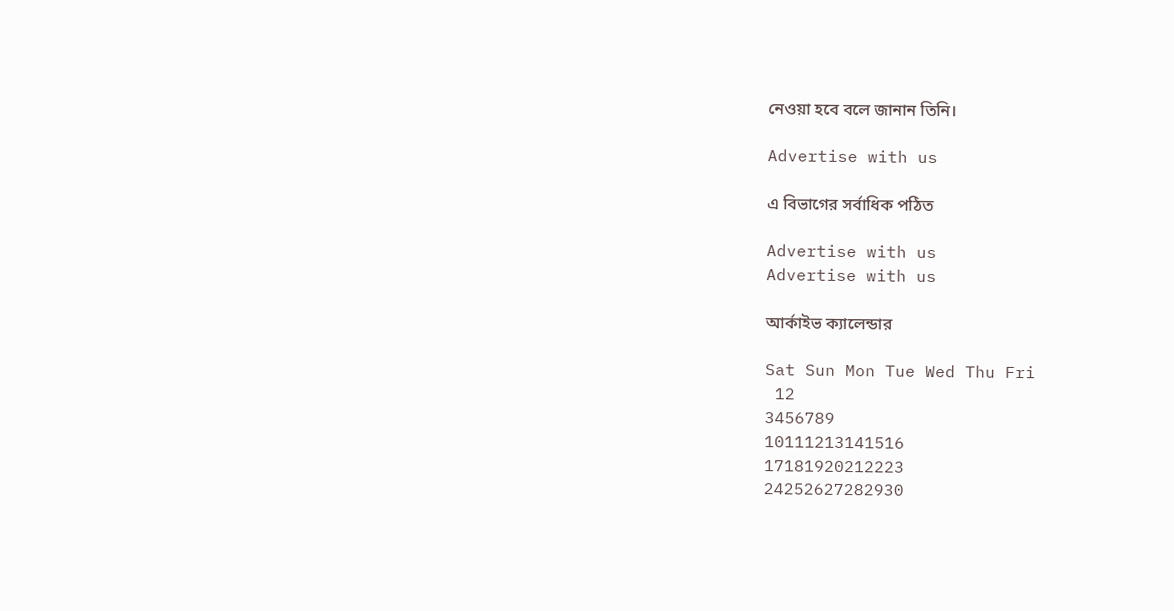নেওয়া হবে বলে জানান তিনি।

Advertise with us

এ বিভাগের সর্বাধিক পঠিত

Advertise with us
Advertise with us

আর্কাইভ ক্যালেন্ডার

Sat Sun Mon Tue Wed Thu Fri
 12
3456789
10111213141516
17181920212223
24252627282930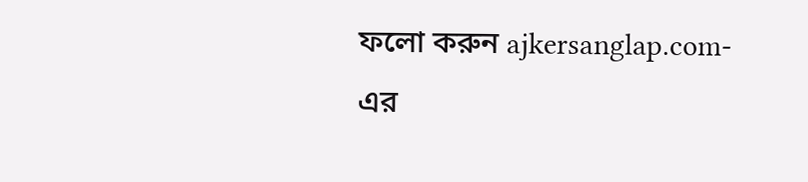ফলো করুন ajkersanglap.com-এর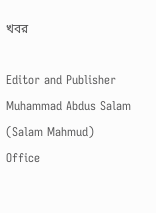খবর

Editor and Publisher
Muhammad Abdus Salam (Salam Mahmud)
Office